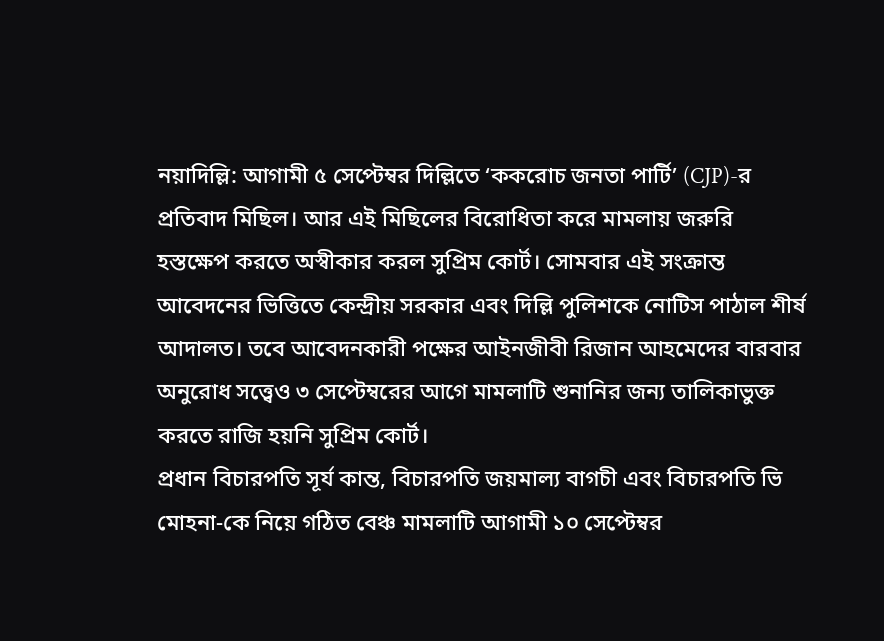নয়াদিল্লি: আগামী ৫ সেপ্টেম্বর দিল্লিতে ‘ককরোচ জনতা পার্টি’ (CJP)-র প্রতিবাদ মিছিল। আর এই মিছিলের বিরোধিতা করে মামলায় জরুরি হস্তক্ষেপ করতে অস্বীকার করল সুপ্রিম কোর্ট। সোমবার এই সংক্রান্ত আবেদনের ভিত্তিতে কেন্দ্রীয় সরকার এবং দিল্লি পুলিশকে নোটিস পাঠাল শীর্ষ আদালত। তবে আবেদনকারী পক্ষের আইনজীবী রিজান আহমেদের বারবার অনুরোধ সত্ত্বেও ৩ সেপ্টেম্বরের আগে মামলাটি শুনানির জন্য তালিকাভুক্ত করতে রাজি হয়নি সুপ্রিম কোর্ট।
প্রধান বিচারপতি সূর্য কান্ত, বিচারপতি জয়মাল্য বাগচী এবং বিচারপতি ভি মোহনা-কে নিয়ে গঠিত বেঞ্চ মামলাটি আগামী ১০ সেপ্টেম্বর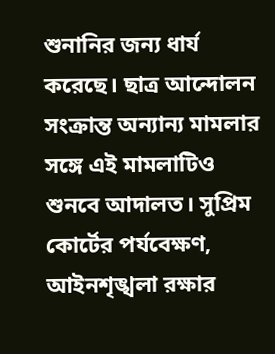শুনানির জন্য ধার্য করেছে। ছাত্র আন্দোলন সংক্রান্ত অন্যান্য মামলার সঙ্গে এই মামলাটিও শুনবে আদালত। সুপ্রিম কোর্টের পর্যবেক্ষণ, আইনশৃঙ্খলা রক্ষার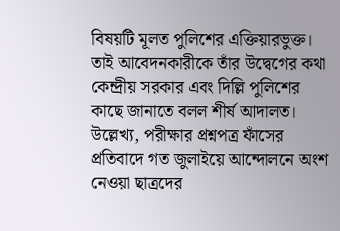বিষয়টি মূলত পুলিশের এক্তিয়ারভুক্ত। তাই আবেদনকারীকে তাঁর উদ্বেগের কথা কেন্দ্রীয় সরকার এবং দিল্লি পুলিশের কাছে জানাতে বলল শীর্ষ আদালত।
উল্লেখ্য, পরীক্ষার প্রশ্নপত্র ফাঁসের প্রতিবাদে গত জুলাইয়ে আন্দোলনে অংশ নেওয়া ছাত্রদের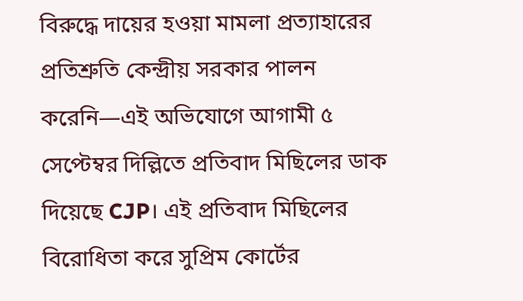বিরুদ্ধে দায়ের হওয়া মামলা প্রত্যাহারের প্রতিশ্রুতি কেন্দ্রীয় সরকার পালন করেনি—এই অভিযোগে আগামী ৫ সেপ্টেম্বর দিল্লিতে প্রতিবাদ মিছিলের ডাক দিয়েছে CJP। এই প্রতিবাদ মিছিলের বিরোধিতা করে সুপ্রিম কোর্টের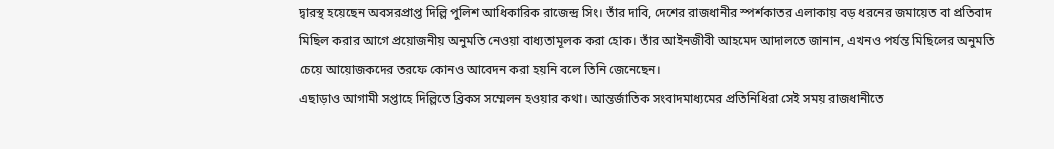দ্বারস্থ হয়েছেন অবসরপ্রাপ্ত দিল্লি পুলিশ আধিকারিক রাজেন্দ্র সিং। তাঁর দাবি, দেশের রাজধানীর স্পর্শকাতর এলাকায় বড় ধরনের জমায়েত বা প্রতিবাদ মিছিল করার আগে প্রয়োজনীয় অনুমতি নেওয়া বাধ্যতামূলক করা হোক। তাঁর আইনজীবী আহমেদ আদালতে জানান, এখনও পর্যন্ত মিছিলের অনুমতি চেয়ে আয়োজকদের তরফে কোনও আবেদন করা হয়নি বলে তিনি জেনেছেন।
এছাড়াও আগামী সপ্তাহে দিল্লিতে ব্রিকস সম্মেলন হওয়ার কথা। আন্তর্জাতিক সংবাদমাধ্যমের প্রতিনিধিরা সেই সময় রাজধানীতে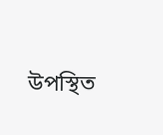উপস্থিত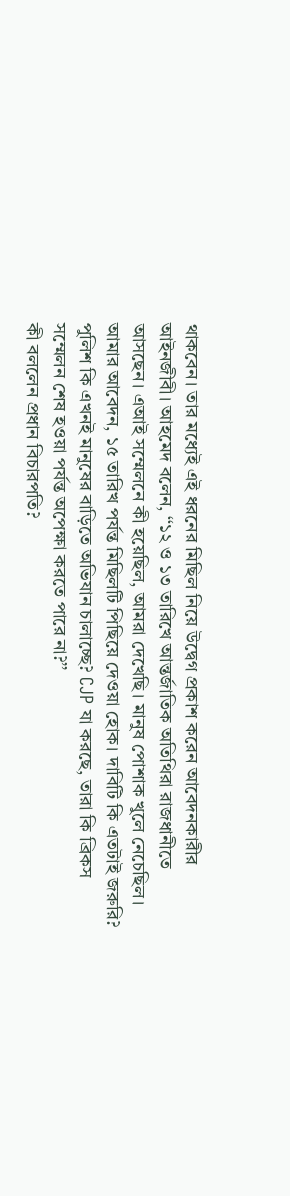থাকবেন। তার মধ্যেই এই ধরনের মিছিল নিয়ে উদ্বেগ প্রকাশ করেন আবেদনকারীর আইনজীবী। আহমেদ বলেন, ‘‘১২ ও ১৩ তারিখে আন্তর্জাতিক অতিথিরা রাজধানীতে আসছেন। এআই সম্মেলনে কী হয়েছিল, আমরা দেখেছি। মানুষ পোশাক খুলে নেচেছিল। আমার আবেদন, ১৫ তারিখ পর্যন্ত মিছিলটি পিছিয়ে দেওয়া হোক। দাবিটি কি এতটাই জরুরি? পুলিশ কি এখনই মানুষের বাড়িতে অভিযান চালাচ্ছে? CJP যা করছে, তারা কি ব্রিকস সম্মেলন শেষ হওয়া পর্যন্ত অপেক্ষা করতে পারে না?’’
কী বললেন প্রধান বিচারপতি?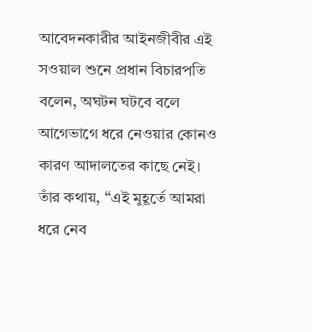আবেদনকারীর আইনজীবীর এই সওয়াল শুনে প্রধান বিচারপতি বলেন, অঘটন ঘটবে বলে আগেভাগে ধরে নেওয়ার কোনও কারণ আদালতের কাছে নেই। তাঁর কথায়, ‘‘এই মুহূর্তে আমরা ধরে নেব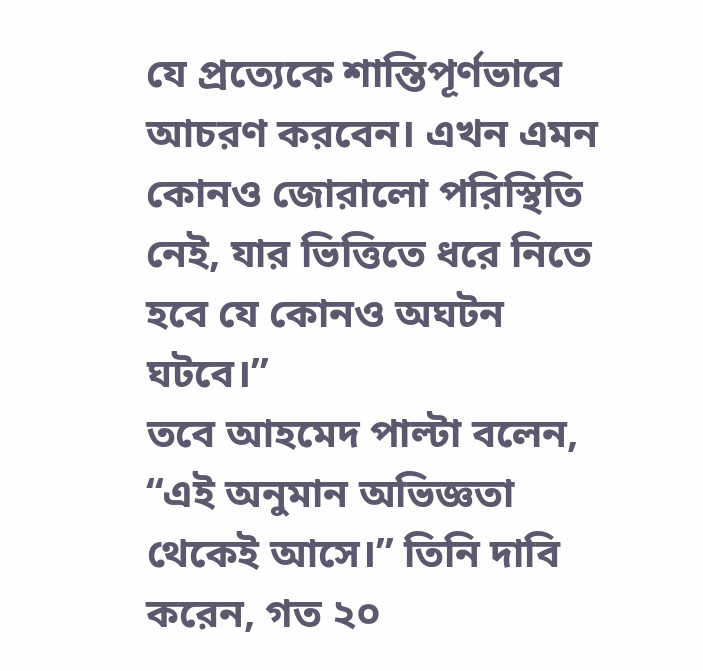যে প্রত্যেকে শান্তিপূর্ণভাবে আচরণ করবেন। এখন এমন কোনও জোরালো পরিস্থিতি নেই, যার ভিত্তিতে ধরে নিতে হবে যে কোনও অঘটন ঘটবে।’’
তবে আহমেদ পাল্টা বলেন, ‘‘এই অনুমান অভিজ্ঞতা থেকেই আসে।’’ তিনি দাবি করেন, গত ২০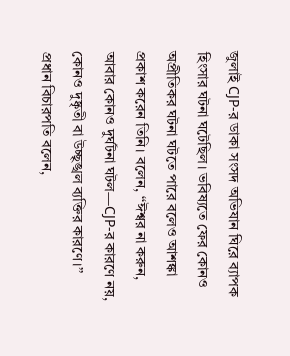জুলাই CJP-র ডাকা সংসদ অভিযান ঘিরে ব্যাপক হিংসার ঘটনা ঘটেছিল। ভবিষ্যতে ফের কোনও অপ্রীতিকর ঘটনা ঘটতে পারে বলেও আশঙ্কা প্রকাশ করেন তিনি। বলেন, ‘‘ঈশ্বর না করুন, আবার কোনও দুর্ঘটনা ঘটল—CJP-র কারণে নয়, কোনও দুষ্কৃতী বা উচ্ছৃঙ্খল ব্যক্তির কারণে।’’
প্রধান বিচারপতি বলেন,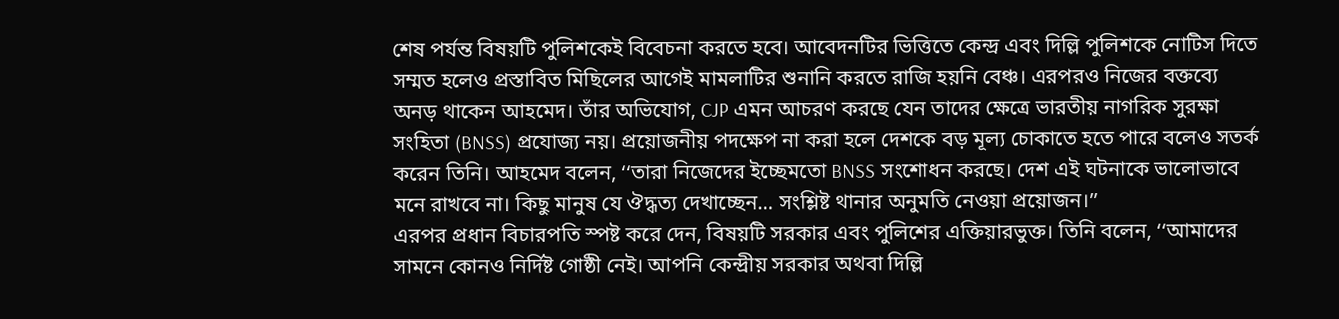শেষ পর্যন্ত বিষয়টি পুলিশকেই বিবেচনা করতে হবে। আবেদনটির ভিত্তিতে কেন্দ্র এবং দিল্লি পুলিশকে নোটিস দিতে সম্মত হলেও প্রস্তাবিত মিছিলের আগেই মামলাটির শুনানি করতে রাজি হয়নি বেঞ্চ। এরপরও নিজের বক্তব্যে অনড় থাকেন আহমেদ। তাঁর অভিযোগ, CJP এমন আচরণ করছে যেন তাদের ক্ষেত্রে ভারতীয় নাগরিক সুরক্ষা সংহিতা (BNSS) প্রযোজ্য নয়। প্রয়োজনীয় পদক্ষেপ না করা হলে দেশকে বড় মূল্য চোকাতে হতে পারে বলেও সতর্ক করেন তিনি। আহমেদ বলেন, ‘‘তারা নিজেদের ইচ্ছেমতো BNSS সংশোধন করছে। দেশ এই ঘটনাকে ভালোভাবে মনে রাখবে না। কিছু মানুষ যে ঔদ্ধত্য দেখাচ্ছেন… সংশ্লিষ্ট থানার অনুমতি নেওয়া প্রয়োজন।’’
এরপর প্রধান বিচারপতি স্পষ্ট করে দেন, বিষয়টি সরকার এবং পুলিশের এক্তিয়ারভুক্ত। তিনি বলেন, ‘‘আমাদের সামনে কোনও নির্দিষ্ট গোষ্ঠী নেই। আপনি কেন্দ্রীয় সরকার অথবা দিল্লি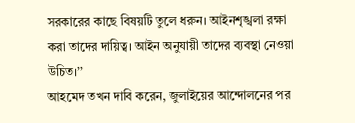সরকারের কাছে বিষয়টি তুলে ধরুন। আইনশৃঙ্খলা রক্ষা করা তাদের দায়িত্ব। আইন অনুযায়ী তাদের ব্যবস্থা নেওয়া উচিত।’’
আহমেদ তখন দাবি করেন, জুলাইয়ের আন্দোলনের পর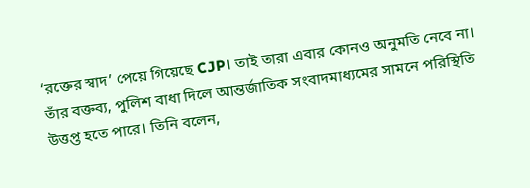‘রক্তের স্বাদ’ পেয়ে গিয়েছে CJP। তাই তারা এবার কোনও অনুমতি নেবে না। তাঁর বক্তব্য, পুলিশ বাধা দিলে আন্তর্জাতিক সংবাদমাধ্যমের সামনে পরিস্থিতি উত্তপ্ত হতে পারে। তিনি বলেন,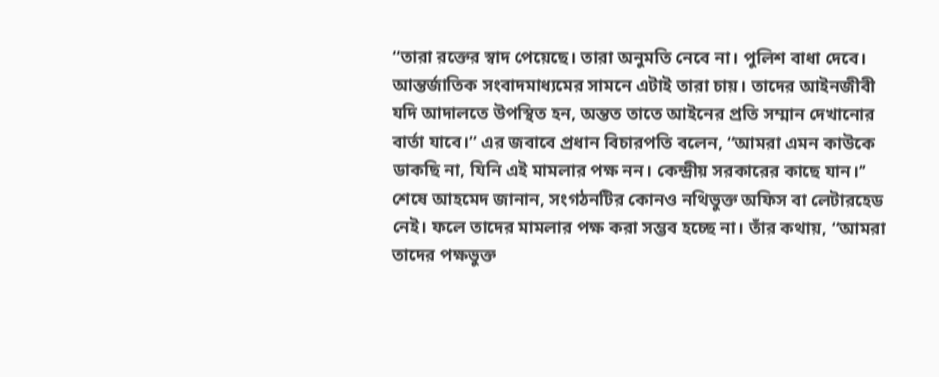‘‘তারা রক্তের স্বাদ পেয়েছে। তারা অনুমতি নেবে না। পুলিশ বাধা দেবে। আন্তর্জাতিক সংবাদমাধ্যমের সামনে এটাই তারা চায়। তাদের আইনজীবী যদি আদালতে উপস্থিত হন, অন্তত তাতে আইনের প্রতি সম্মান দেখানোর বার্তা যাবে।’’ এর জবাবে প্রধান বিচারপতি বলেন, ‘‘আমরা এমন কাউকে ডাকছি না, যিনি এই মামলার পক্ষ নন। কেন্দ্রীয় সরকারের কাছে যান।’’ শেষে আহমেদ জানান, সংগঠনটির কোনও নথিভুক্ত অফিস বা লেটারহেড নেই। ফলে তাদের মামলার পক্ষ করা সম্ভব হচ্ছে না। তাঁর কথায়, ‘‘আমরা তাদের পক্ষভুক্ত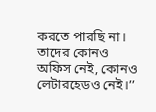করতে পারছি না। তাদের কোনও অফিস নেই, কোনও লেটারহেডও নেই।’’